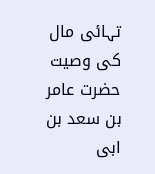تہائی مال کی وصیت حضرت عامر بن سعد بن ابی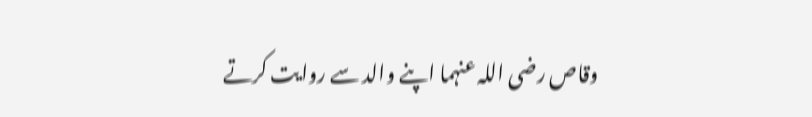وقاص رضی اللہ عنہما اپنے والد سے روایت کرتے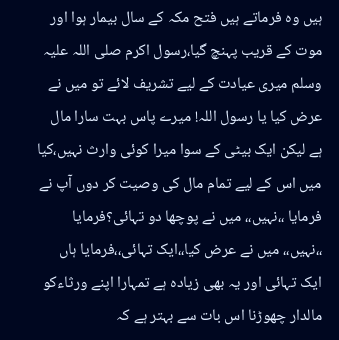ہیں وہ فرماتے ہیں فتح مکہ کے سال بیمار ہوا اور موت کے قریب پہنچ گیا،رسول اکرم صلی اللہ علیہ وسلم میری عیادت کے لیے تشریف لائے تو میں نے عرض کیا یا رسول اللہ! میرے پاس بہت سارا مال ہے لیکن ایک بیٹی کے سوا میرا کوئی وارث نہیں،کیا میں اس کے لیے تمام مال کی وصیت کر دوں آپ نے فرمایا ،،نہیں،، میں نے پوچھا دو تہائی؟فرمایا ،،نہیں،، میں نے عرض کیا،،ایک تہائی،،فرمایا ہاں ایک تہائی اور یہ بھی زیادہ ہے تمہارا اپنے ورثاءکو مالدار چھوڑنا اس بات سے بہتر ہے کہ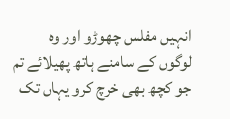انہیں مفلس چھوڑو اور وہ لوگوں کے سامنے ہاتھ پھیلائے تم جو کچھ بھی خرچ کرو یہاں تک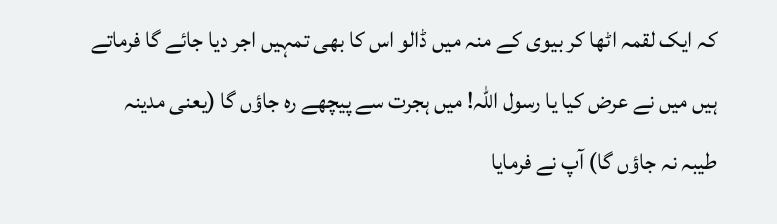کہ ایک لقمہ اٹھا کر بیوی کے منہ میں ڈالو اس کا بھی تمہیں اجر دیا جائے گا فرماتے ہیں میں نے عرض کیا یا رسول اللہ! میں ہجرت سے پیچھے رہ جاؤں گا (یعنی مدینہ طیبہ نہ جاؤں گا) آپ نے فرمایا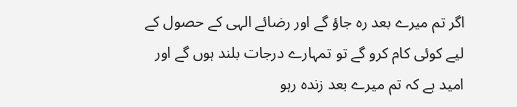اگر تم میرے بعد رہ جاؤ گے اور رضائے الہی کے حصول کے لیے کوئی کام کرو گے تو تمہارے درجات بلند ہوں گے اور امید ہے کہ تم میرے بعد زندہ رہو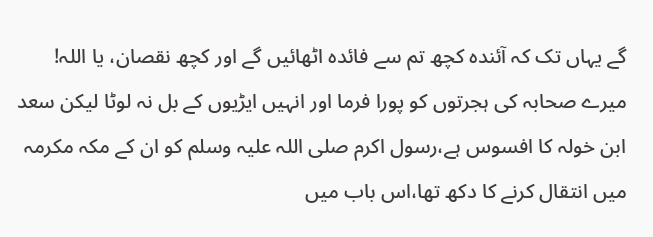گے یہاں تک کہ آئندہ کچھ تم سے فائدہ اٹھائیں گے اور کچھ نقصان، یا اللہ! میرے صحابہ کی ہجرتوں کو پورا فرما اور انہیں ایڑیوں کے بل نہ لوٹا لیکن سعد ابن خولہ کا افسوس ہے،رسول اکرم صلی اللہ علیہ وسلم کو ان کے مکہ مکرمہ میں انتقال کرنے کا دکھ تھا،اس باب میں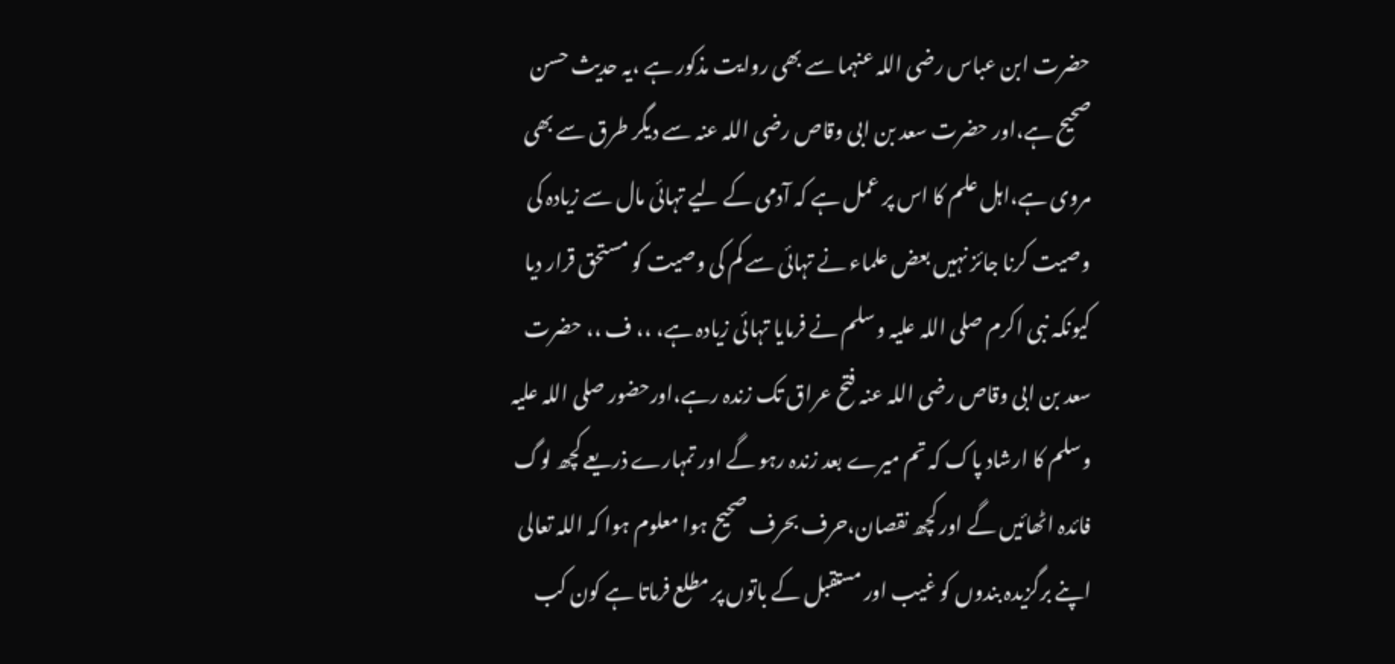حضرت ابن عباس رضی اللہ عنہما سے بھی روایت مذکور ہے ،یہ حدیث حسن صحیح ہے،اور حضرت سعد بن ابی وقاص رضی اللہ عنہ سے دیگر طرق سے بھی مروی ہے،اہل علم کا اس پر عمل ہے کہ آدمی کے لیے تہائی مال سے زیادہ کی وصیت کرنا جائز نہیں بعض علماء نے تہائی سے کم کی وصیت کو مستحق قرار دیا کیونکہ نبی اکرم صلی اللہ علیہ وسلم نے فرمایا تہائی زیادہ ہے، ،، ف ،، حضرت سعد بن ابی وقاص رضی اللہ عنہ فتح عراق تک زندہ رہے،اورحضور صلی اللہ علیہ وسلم کا ارشاد پاک کہ تم میرے بعد زندہ رہو گے اور تمہارے ذریعے کچھ لوگ فائدہ اٹھائیں گے اور کچھ نقصان،حرف بحرف صحیح ہوا معلوم ہوا کہ اللہ تعالی اپنے برگزیدہ بندوں کو غیب اور مستقبل کے باتوں پر مطلع فرماتا ہے کون کب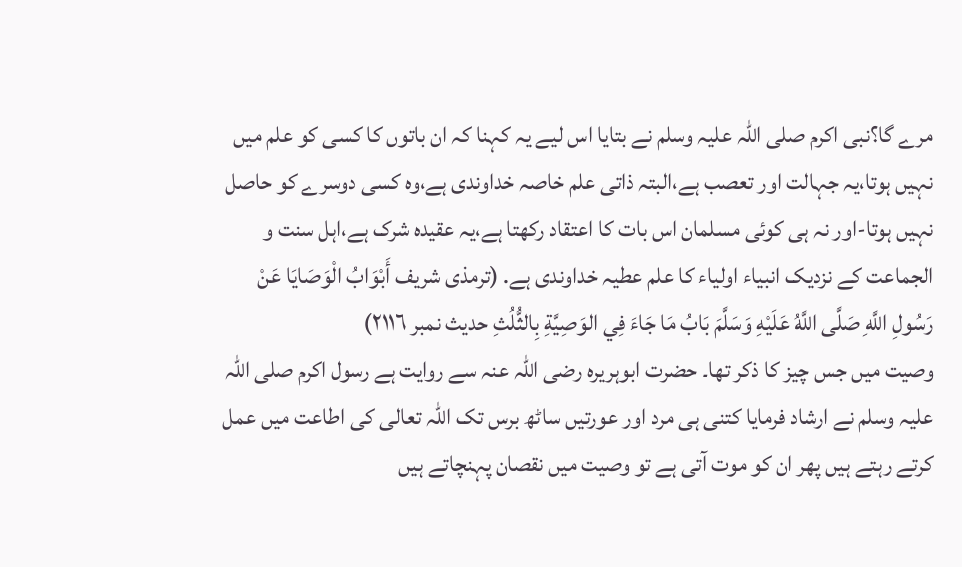مرے گا؟نبی اکرم صلی اللہ علیہ وسلم نے بتایا اس لیے یہ کہنا کہ ان باتوں کا کسی کو علم میں نہیں ہوتا،یہ جہالت اور تعصب ہے،البتہ ذاتی علم خاصہ خداوندی ہے،وہ کسی دوسرے کو حاصل نہیں ہوتا-اور نہ ہی کوئی مسلمان اس بات کا اعتقاد رکھتا ہے،یہ عقیدہ شرک ہے،اہل سنت و الجماعت کے نزدیک انبیاء اولیاء کا علم عطیہ خداوندی ہے. (ترمذی شریف أَبْوَابُ الْوَصَايَا عَنْ رَسُولِ اللَّهِ صَلَّى اللَّهُ عَلَيْهِ وَسَلَّمَ بَابُ مَا جَاءَ فِي الوَصِيَّةِ بِالثُّلُثِ حدیث نمبر ٢١١٦)
وصیت میں جس چیز کا ذکر تھا۔ حضرت ابوہریرہ رضی اللہ عنہ سے روایت ہے رسول اکرم صلی اللہ علیہ وسلم نے ارشاد فرمایا کتنی ہی مرد اور عورتیں ساٹھ برس تک اللہ تعالی کی اطاعت میں عمل کرتے رہتے ہیں پھر ان کو موت آتی ہے تو وصیت میں نقصان پہنچاتے ہیں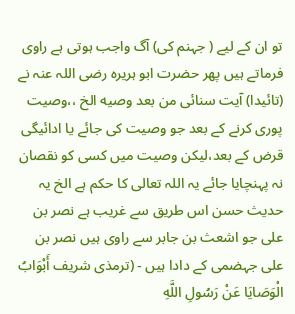تو ان کے لیے ( جہنم کی) آگ واجب ہوتی ہے راوی فرماتے ہیں پھر حضرت ابو ہریرہ رضی اللہ عنہ نے (تائیدا) آیت سنائی من بعد وصيه الخ ،،وصیت پوری کرنے کے بعد جو وصیت کی جائے یا ادائیگی قرض کے بعد،لیکن وصیت میں کسی کو نقصان نہ پہنچایا جائے یہ اللہ تعالی کا حکم ہے الخ یہ حدیث حسن اس طریق سے غریب ہے نصر بن علی جو اشعث بن جابر سے راوی ہیں نصر بن علی جہضمی کے دادا ہیں - (ترمذی شریف أَبْوَابُ الْوَصَايَا عَنْ رَسُولِ اللَّهِ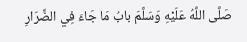صَلَّى اللَّهُ عَلَيْهِ وَسَلَّمَ بابُ مَا جَاءَ فِي الضِّرَارِ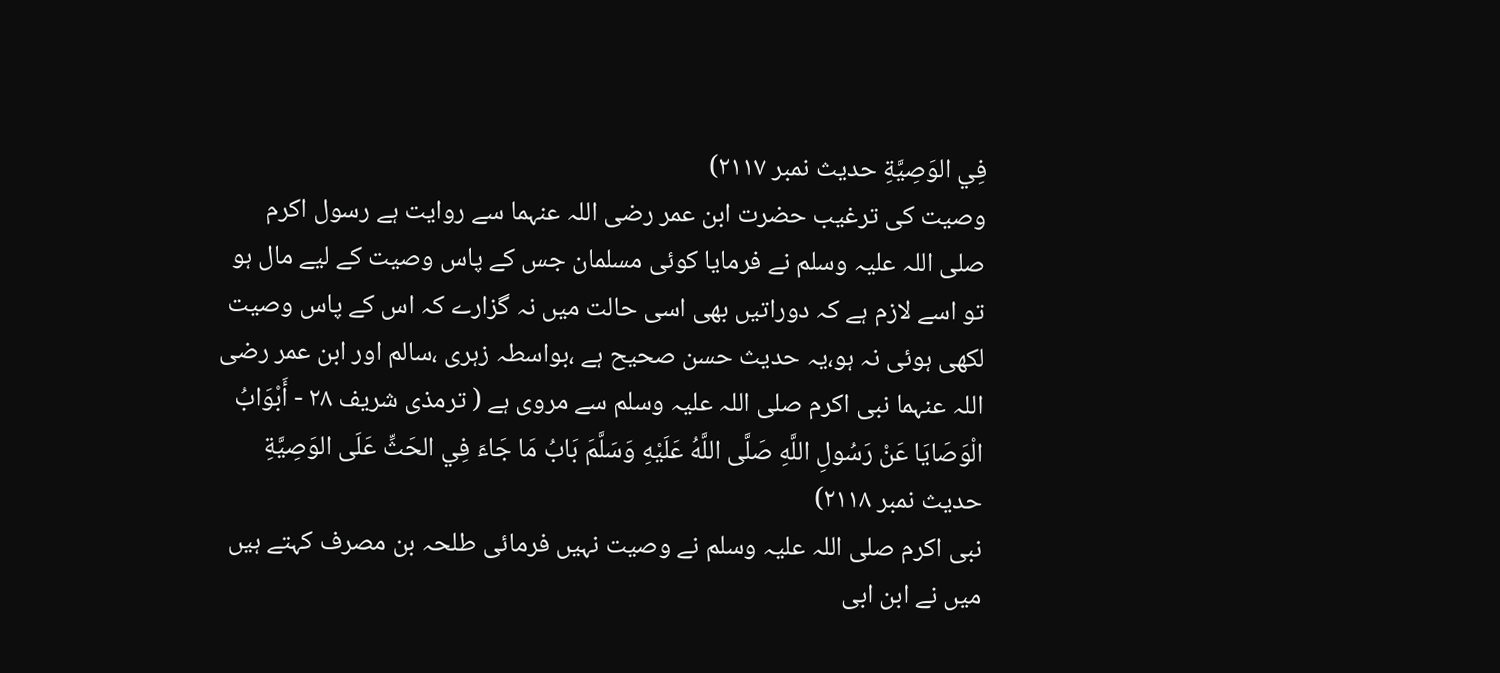فِي الوَصِيَّةِ حدیث نمبر ٢١١٧)
وصیت کی ترغیب حضرت ابن عمر رضی اللہ عنہما سے روایت ہے رسول اکرم صلی اللہ علیہ وسلم نے فرمایا کوئی مسلمان جس کے پاس وصیت کے لیے مال ہو تو اسے لازم ہے کہ دوراتیں بھی اسی حالت میں نہ گزارے کہ اس کے پاس وصیت لکھی ہوئی نہ ہو،یہ حدیث حسن صحیح ہے ،بواسطہ زہری ،سالم اور ابن عمر رضی اللہ عنہما نبی اکرم صلی اللہ علیہ وسلم سے مروی ہے ( ترمذی شریف ٢٨ - أَبْوَابُ الْوَصَايَا عَنْ رَسُولِ اللَّهِ صَلَّى اللَّهُ عَلَيْهِ وَسَلَّمَ بَابُ مَا جَاءَ فِي الحَثِّ عَلَى الوَصِيَّةِ حدیث نمبر ٢١١٨)
نبی اکرم صلی اللہ علیہ وسلم نے وصیت نہیں فرمائی طلحہ بن مصرف کہتے ہیں میں نے ابن ابی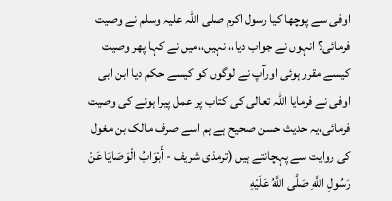اوفی سے پوچھا کیا رسول اکرم صلی اللہ علیہ وسلم نے وصیت فرمائی؟ انہوں نے جواب دیا،، نہیں،،میں نے کہا پھر وصیت کیسے مقرر ہوئی اورآپ نے لوگوں کو کیسے حکم دیا ابن ابی اوفی نے فرمایا اللہ تعالی کی کتاب پر عمل پیرا ہونے کی وصیت فرمائی،یہ حدیث حسن صحیح ہے ہم اسے صرف مالک بن مغول کی روایت سے پہچانتے ہیں (ترمذی شریف - أَبْوَابُ الْوَصَايَا عَنْ رَسُولِ اللَّهِ صَلَّى اللَّهُ عَلَيْهِ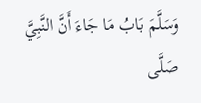وَسَلَّمَ بَابُ مَا جَاءَ أَنَّ النَّبِيَّ صَلَّى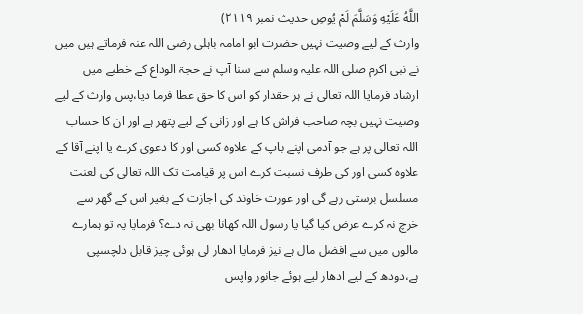اللَّهُ عَلَيْهِ وَسَلَّمَ لَمْ يُوصِ حدیث نمبر ٢١١٩)
وارث کے لیے وصیت نہیں حضرت ابو امامہ باہلی رضی اللہ عنہ فرماتے ہیں میں نے نبی اکرم صلی اللہ علیہ وسلم سے سنا آپ نے حجۃ الوداع کے خطبے میں ارشاد فرمایا اللہ تعالی نے ہر حقدار کو اس کا حق عطا فرما دیا،پس وارث کے لیے وصیت نہیں بچہ صاحب فراش کا ہے اور زانی کے لیے پتھر ہے اور ان کا حساب اللہ تعالی پر ہے جو آدمی اپنے باپ کے علاوہ کسی اور کا دعوی کرے یا اپنے آقا کے علاوہ کسی اور کی طرف نسبت کرے اس پر قیامت تک اللہ تعالی کی لعنت مسلسل برستی رہے گی اور عورت خاوند کی اجازت کے بغیر اس کے گھر سے خرچ نہ کرے عرض کیا گیا یا رسول اللہ کھانا بھی نہ دے؟ فرمایا یہ تو ہمارے مالوں میں سے افضل مال ہے نیز فرمایا ادھار لی ہوئی چیز قابل دلچسپی ہے،دودھ کے لیے ادھار لیے ہوئے جانور واپس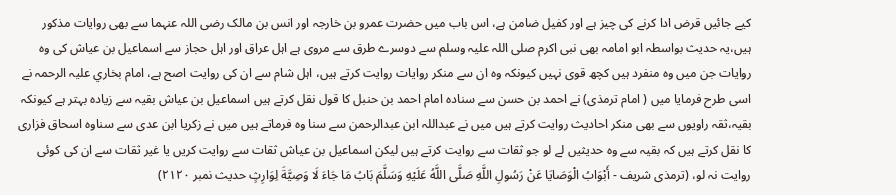کیے جائیں قرض ادا کرنے کی چیز ہے اور کفیل ضامن ہے، اس باب میں حضرت عمرو بن خارجہ اور انس بن مالک رضی اللہ عنہما سے بھی روایات مذکور ہیں،یہ حدیث بواسطہ ابو امامہ بھی نبی اکرم صلی اللہ علیہ وسلم سے دوسرے طرق سے مروی ہے اہل عراق اور اہل حجاز سے اسماعیل بن عیاش کی وہ روایات جن میں وہ منفرد ہیں کچھ قوی نہیں کیونکہ وہ ان سے منکر روایات روایت کرتے ہیں، اہل شام سے ان کی روایت اصح ہے، امام بخاري علیہ الرحمہ نے اسی طرح فرمایا میں ( امام ترمذی) نے احمد بن حسن سے سنادہ امام احمد بن حنبل کا قول نقل کرتے ہیں اسماعیل بن عیاش بقیہ سے زیادہ بہتر ہے کیونکہ بقیہ،ثقہ راویوں سے بھی منکر احادیث روایت کرتے ہیں میں نے عبداللہ ابن عبدالرحمن سے سنا وہ فرماتے ہیں میں نے زکریا ابن عدی سے سناوہ اسحاق فزاری کا نقل کرتے ہیں کہ بقیہ سے وہ حدیثیں لے لو جو ثقات سے روایت کرتے ہیں لیکن اسماعیل بن عیاش ثقات سے روایت کریں یا غیر ثقات سے ان کی کوئی روایت نہ لو، (ترمذی شریف - أَبْوَابُ الْوَصَايَا عَنْ رَسُولِ اللَّهِ صَلَّى اللَّهُ عَلَيْهِ وَسَلَّمَ بَابُ مَا جَاءَ لَا وَصِيَّةَ لِوَارِثٍ حدیث نمبر ٢١٢٠)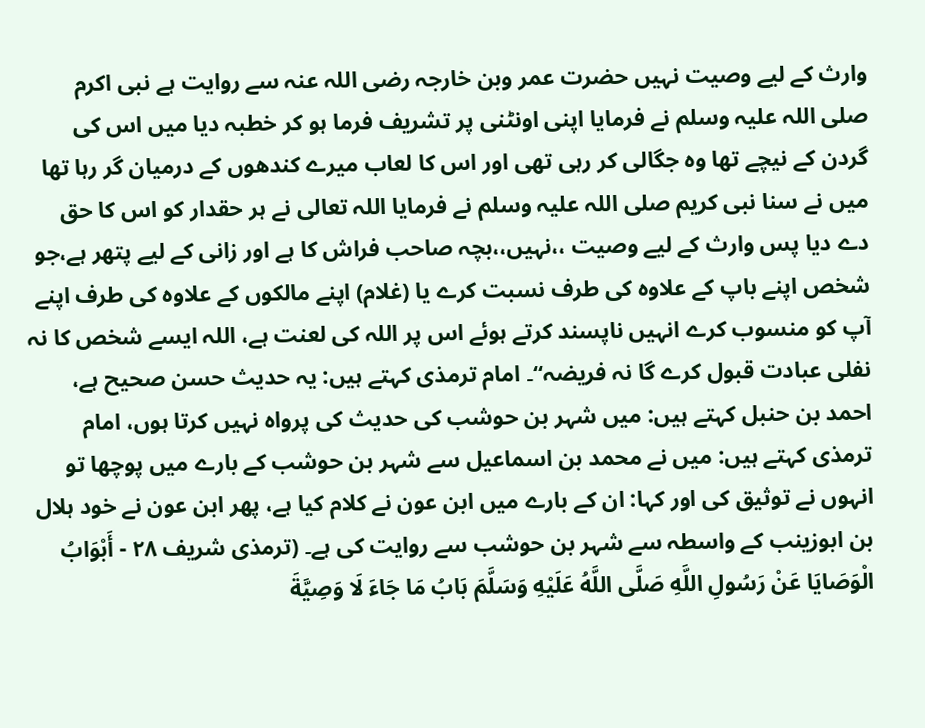وارث کے لیے وصیت نہیں حضرت عمر وبن خارجہ رضی اللہ عنہ سے روایت ہے نبی اکرم صلی اللہ علیہ وسلم نے فرمایا اپنی اونٹنی پر تشریف فرما ہو کر خطبہ دیا میں اس کی گردن کے نیچے تھا وہ جگالی کر رہی تھی اور اس کا لعاب میرے کندھوں کے درمیان گر رہا تھا میں نے سنا نبی کریم صلی اللہ علیہ وسلم نے فرمایا اللہ تعالی نے ہر حقدار کو اس کا حق دے دیا پس وارث کے لیے وصیت ،،نہیں،،بچہ صاحب فراش کا ہے اور زانی کے لیے پتھر ہے،جو شخص اپنے باپ کے علاوہ کی طرف نسبت کرے یا (غلام) اپنے مالکوں کے علاوہ کی طرف اپنے آپ کو منسوب کرے انہیں ناپسند کرتے ہوئے اس پر اللہ کی لعنت ہے، اللہ ایسے شخص کا نہ نفلی عبادت قبول کرے گا نہ فریضہ“۔ امام ترمذی کہتے ہیں: یہ حدیث حسن صحیح ہے، احمد بن حنبل کہتے ہیں: میں شہر بن حوشب کی حدیث کی پرواہ نہیں کرتا ہوں، امام ترمذی کہتے ہیں: میں نے محمد بن اسماعیل سے شہر بن حوشب کے بارے میں پوچھا تو انہوں نے توثیق کی اور کہا: ان کے بارے میں ابن عون نے کلام کیا ہے، پھر ابن عون نے خود ہلال بن ابوزینب کے واسطہ سے شہر بن حوشب سے روایت کی ہے۔ (ترمذی شریف ٢٨ - أَبْوَابُ الْوَصَايَا عَنْ رَسُولِ اللَّهِ صَلَّى اللَّهُ عَلَيْهِ وَسَلَّمَ بَابُ مَا جَاءَ لَا وَصِيَّةَ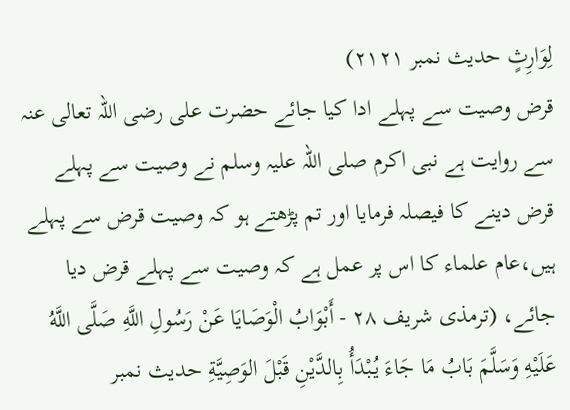لِوَارِثٍ حدیث نمبر ٢١٢١)
قرض وصیت سے پہلے ادا کیا جائے حضرت علی رضی اللہ تعالی عنہ سے روایت ہے نبی اکرم صلی اللہ علیہ وسلم نے وصیت سے پہلے قرض دینے کا فیصلہ فرمایا اور تم پڑھتے ہو کہ وصیت قرض سے پہلے ہیں،عام علماء کا اس پر عمل ہے کہ وصیت سے پہلے قرض دیا جائے، (ترمذی شریف ٢٨ - أَبْوَابُ الْوَصَايَا عَنْ رَسُولِ اللَّهِ صَلَّى اللَّهُ عَلَيْهِ وَسَلَّمَ بَابُ مَا جَاءَ يُبْدَأُ بِالدَّيْنِ قَبْلَ الوَصِيَّةِ حدیث نمبر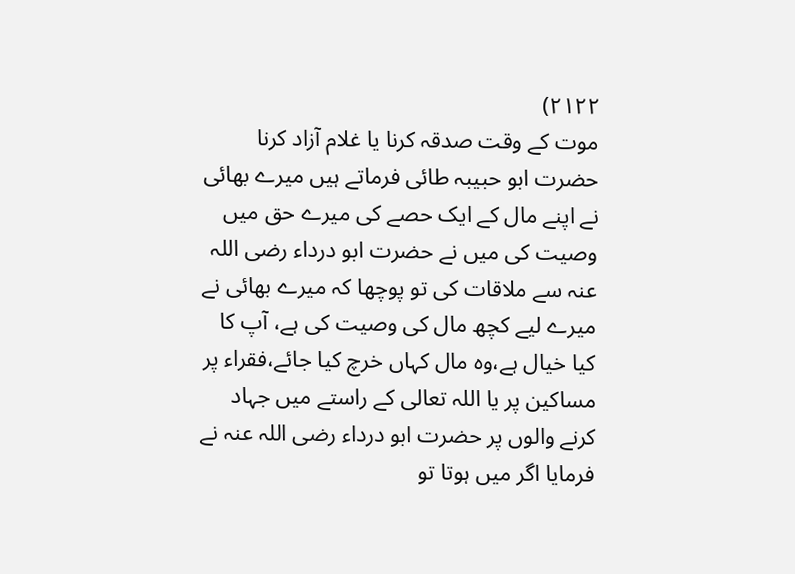٢١٢٢)
موت کے وقت صدقہ کرنا یا غلام آزاد کرنا حضرت ابو حبیبہ طائی فرماتے ہیں میرے بھائی نے اپنے مال کے ایک حصے کی میرے حق میں وصیت کی میں نے حضرت ابو درداء رضی اللہ عنہ سے ملاقات کی تو پوچھا کہ میرے بھائی نے میرے لیے کچھ مال کی وصیت کی ہے، آپ کا کیا خیال ہے،وہ مال کہاں خرچ کیا جائے،فقراء پر مساکین پر یا اللہ تعالی کے راستے میں جہاد کرنے والوں پر حضرت ابو درداء رضی اللہ عنہ نے فرمایا اگر میں ہوتا تو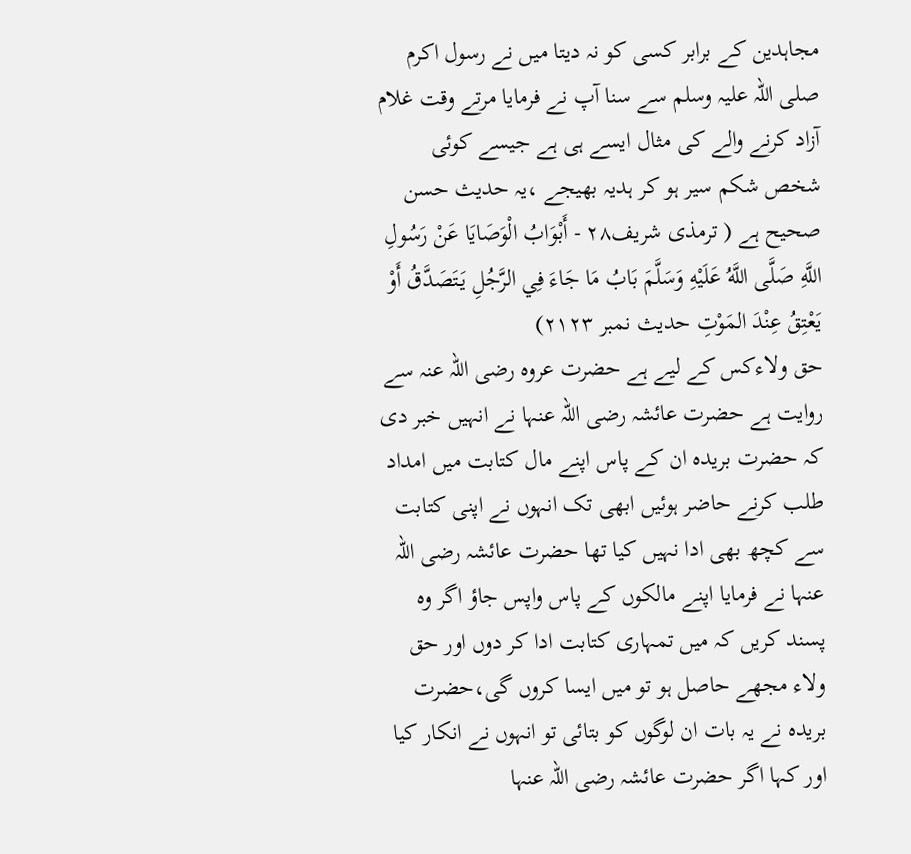مجاہدین کے برابر کسی کو نہ دیتا میں نے رسول اکرم صلی اللہ علیہ وسلم سے سنا آپ نے فرمایا مرتے وقت غلام آزاد کرنے والے کی مثال ایسے ہی ہے جیسے کوئی شخص شکم سیر ہو کر ہدیہ بھیجے ،یہ حدیث حسن صحیح ہے ( ترمذی شریف٢٨ - أَبْوَابُ الْوَصَايَا عَنْ رَسُولِ اللَّهِ صَلَّى اللَّهُ عَلَيْهِ وَسَلَّمَ بَابُ مَا جَاءَ فِي الرَّجُلِ يَتَصَدَّقُ أَوْ يَعْتِقُ عِنْدَ المَوْتِ حدیث نمبر ٢١٢٣)
حق ولاءکس کے لیے ہے حضرت عروہ رضی اللہ عنہ سے روایت ہے حضرت عائشہ رضی اللہ عنہا نے انہیں خبر دی کہ حضرت بریدہ ان کے پاس اپنے مال کتابت میں امداد طلب کرنے حاضر ہوئیں ابھی تک انہوں نے اپنی کتابت سے کچھ بھی ادا نہیں کیا تھا حضرت عائشہ رضی اللہ عنہا نے فرمایا اپنے مالکوں کے پاس واپس جاؤ اگر وہ پسند کریں کہ میں تمہاری کتابت ادا کر دوں اور حق ولاء مجھے حاصل ہو تو میں ایسا کروں گی،حضرت بریدہ نے یہ بات ان لوگوں کو بتائی تو انہوں نے انکار کیا اور کہا اگر حضرت عائشہ رضی اللہ عنہا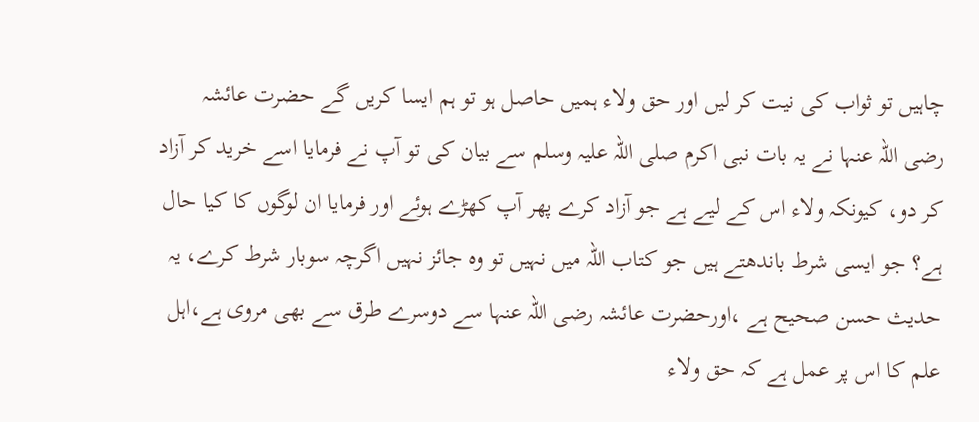چاہیں تو ثواب کی نیت کر لیں اور حق ولاء ہمیں حاصل ہو تو ہم ایسا کریں گے حضرت عائشہ رضی اللہ عنہا نے یہ بات نبی اکرم صلی اللہ علیہ وسلم سے بیان کی تو آپ نے فرمایا اسے خرید کر آزاد کر دو، کیونکہ ولاء اس کے لیے ہے جو آزاد کرے پھر آپ کھڑے ہوئے اور فرمایا ان لوگوں کا کیا حال ہے؟ جو ایسی شرط باندھتے ہیں جو کتاب اللہ میں نہیں تو وہ جائز نہیں اگرچہ سوبار شرط کرے، یہ حدیث حسن صحیح ہے ،اورحضرت عائشہ رضی اللہ عنہا سے دوسرے طرق سے بھی مروی ہے،اہل علم کا اس پر عمل ہے کہ حق ولاء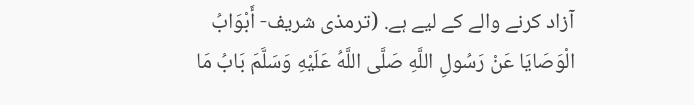آزاد کرنے والے کے لیے ہے. (ترمذی شریف- أَبْوَابُ الْوَصَايَا عَنْ رَسُولِ اللَّهِ صَلَّى اللَّهُ عَلَيْهِ وَسَلَّمَ بَابُ مَا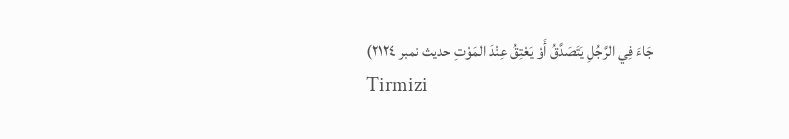جَاءَ فِي الرَّجُلِ يَتَصَدَّقُ أَوْ يَعْتِقُ عِنْدَ المَوْتِ حدیث نمبر ٢١٢٤)
Tirmizi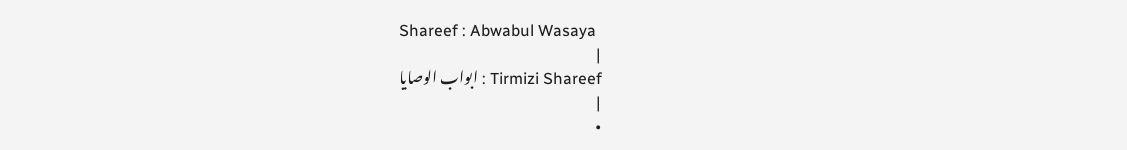Shareef : Abwabul Wasaya
|
Tirmizi Shareef : ابواب الوصایا
|
•